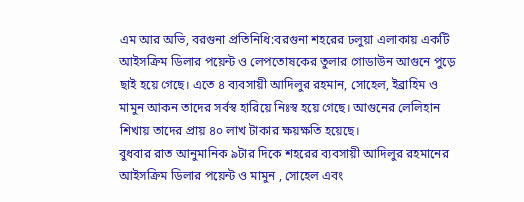এম আর অভি, বরগুনা প্রতিনিধি:বরগুনা শহরের ঢলুয়া এলাকায় একটি আইসক্রিম ডিলার পয়েন্ট ও লেপতোষকের তুলার গোডাউন আগুনে পুড়ে ছাই হয়ে গেছে। এতে ৪ ব্যবসায়ী আদিলুর রহমান, সোহেল, ইব্রাহিম ও মামুন আকন তাদের সর্বস্ব হারিয়ে নিঃস্ব হয়ে গেছে। আগুনের লেলিহান শিখায় তাদের প্রায় ৪০ লাখ টাকার ক্ষয়ক্ষতি হয়েছে।
বুধবার রাত আনুমানিক ৯টার দিকে শহরের ব্যবসায়ী আদিলুর রহমানের আইসক্রিম ডিলার পয়েন্ট ও মামুন , সোহেল এবং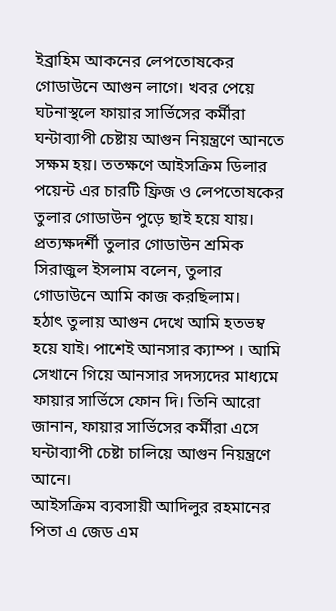ইব্রাহিম আকনের লেপতোষকের গোডাউনে আগুন লাগে। খবর পেয়ে ঘটনাস্থলে ফায়ার সার্ভিসের কর্মীরা ঘন্টাব্যাপী চেষ্টায় আগুন নিয়ন্ত্রণে আনতে সক্ষম হয়। ততক্ষণে আইসক্রিম ডিলার পয়েন্ট এর চারটি ফ্রিজ ও লেপতোষকের তুলার গোডাউন পুড়ে ছাই হয়ে যায়। প্রত্যক্ষদর্শী তুলার গোডাউন শ্রমিক সিরাজুল ইসলাম বলেন, তুলার গোডাউনে আমি কাজ করছিলাম।
হঠাৎ তুলায় আগুন দেখে আমি হতভম্ব হয়ে যাই। পাশেই আনসার ক্যাম্প । আমি সেখানে গিয়ে আনসার সদস্যদের মাধ্যমে ফায়ার সার্ভিসে ফোন দি। তিনি আরো জানান, ফায়ার সার্ভিসের কর্মীরা এসে ঘন্টাব্যাপী চেষ্টা চালিয়ে আগুন নিয়ন্ত্রণে আনে।
আইসক্রিম ব্যবসায়ী আদিলুর রহমানের পিতা এ জেড এম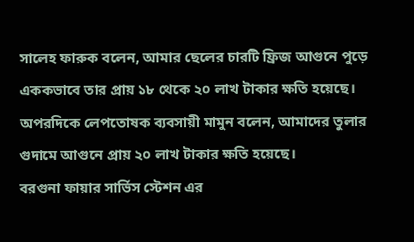সালেহ ফারুক বলেন, আমার ছেলের চারটি ফ্রিজ আগুনে পুড়ে এককভাবে তার প্রায় ১৮ থেকে ২০ লাখ টাকার ক্ষতি হয়েছে। অপরদিকে লেপতোষক ব্যবসায়ী মামুন বলেন, আমাদের তুলার গুদামে আগুনে প্রায় ২০ লাখ টাকার ক্ষতি হয়েছে।
বরগুনা ফায়ার সার্ভিস স্টেশন এর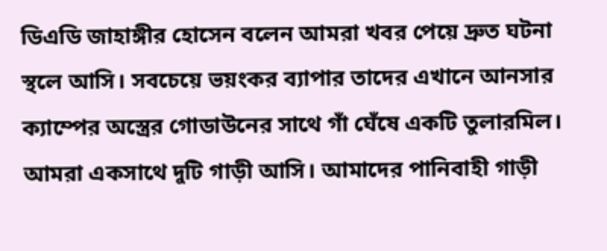ডিএডি জাহাঙ্গীর হোসেন বলেন আমরা খবর পেয়ে দ্রুত ঘটনা স্থলে আসি। সবচেয়ে ভয়ংকর ব্যাপার তাদের এখানে আনসার ক্যাম্পের অস্ত্রের গোডাউনের সাথে গাঁ ঘেঁষে একটি তুলারমিল। আমরা একসাথে দুটি গাড়ী আসি। আমাদের পানিবাহী গাড়ী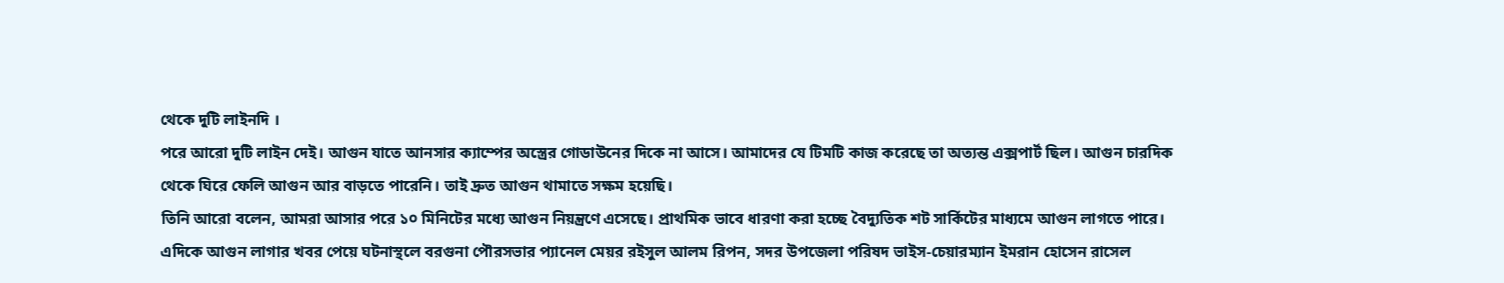থেকে দুটি লাইনদি ।
পরে আরো দুটি লাইন দেই। আগুন যাতে আনসার ক্যাম্পের অস্ত্রের গোডাউনের দিকে না আসে। আমাদের যে টিমটি কাজ করেছে তা অত্যন্ত এক্সপার্ট ছিল। আগুন চারদিক থেকে ঘিরে ফেলি আগুন আর বাড়তে পারেনি। তাই দ্রুত আগুন থামাতে সক্ষম হয়েছি।
তিনি আরো বলেন, আমরা আসার পরে ১০ মিনিটের মধ্যে আগুন নিয়ন্ত্রণে এসেছে। প্রাথমিক ভাবে ধারণা করা হচ্ছে বৈদ্যুতিক শট সার্কিটের মাধ্যমে আগুন লাগতে পারে।
এদিকে আগুন লাগার খবর পেয়ে ঘটনাস্থলে বরগুনা পৌরসভার প্যানেল মেয়র রইসুল আলম রিপন, সদর উপজেলা পরিষদ ভাইস-চেয়ারম্যান ইমরান হোসেন রাসেল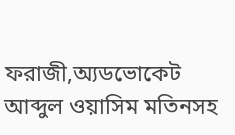ফরাজী,অ্যডভোকেট আব্দুল ওয়াসিম মতিনসহ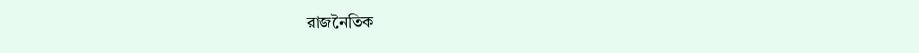রাজনৈতিক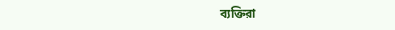ব্যক্তিরা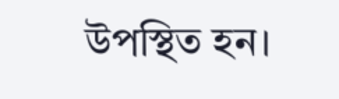উপস্থিত হন।